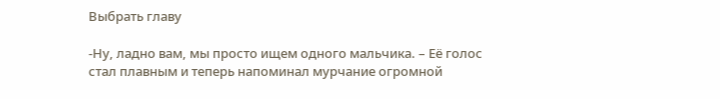Выбрать главу

-Ну, ладно вам, мы просто ищем одного мальчика. – Её голос стал плавным и теперь напоминал мурчание огромной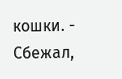кошки. - Сбежал,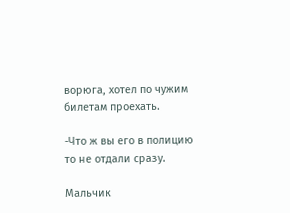ворюга, хотел по чужим билетам проехать.

-Что ж вы его в полицию то не отдали сразу.

Мальчик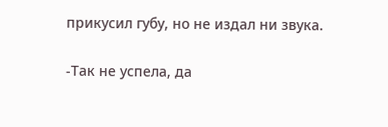прикусил губу, но не издал ни звука.

-Так не успела, да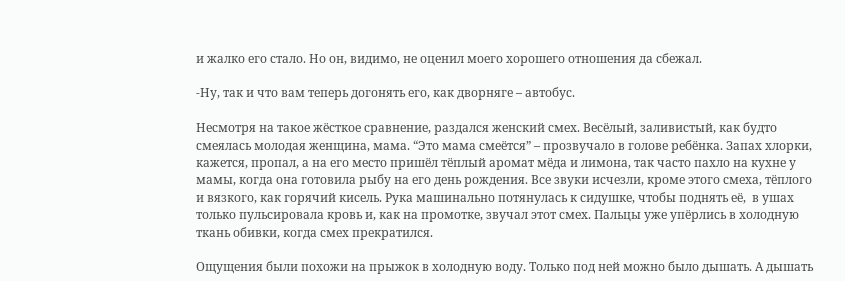и жалко его стало. Но он, видимо, не оценил моего хорошего отношения да сбежал.

-Ну, так и что вам теперь догонять его, как дворняге – автобус.

Несмотря на такое жёсткое сравнение, раздался женский смех. Весёлый, заливистый, как будто смеялась молодая женщина, мама. “Это мама смеётся” – прозвучало в голове ребёнка. Запах хлорки, кажется, пропал, а на его место пришёл тёплый аромат мёда и лимона, так часто пахло на кухне у мамы, когда она готовила рыбу на его день рождения. Все звуки исчезли, кроме этого смеха, тёплого и вязкого, как горячий кисель. Рука машинально потянулась к сидушке, чтобы поднять её,  в ушах только пульсировала кровь и, как на промотке, звучал этот смех. Пальцы уже упёрлись в холодную ткань обивки, когда смех прекратился.

Ощущения были похожи на прыжок в холодную воду. Только под ней можно было дышать. А дышать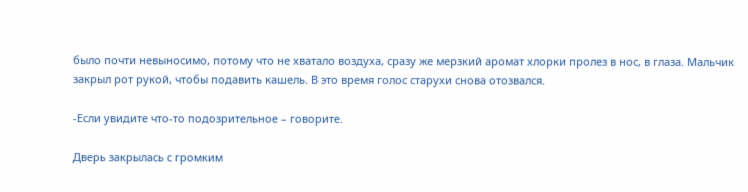было почти невыносимо, потому что не хватало воздуха, сразу же мерзкий аромат хлорки пролез в нос, в глаза. Мальчик закрыл рот рукой, чтобы подавить кашель. В это время голос старухи снова отозвался.

-Если увидите что-то подозрительное – говорите.

Дверь закрылась с громким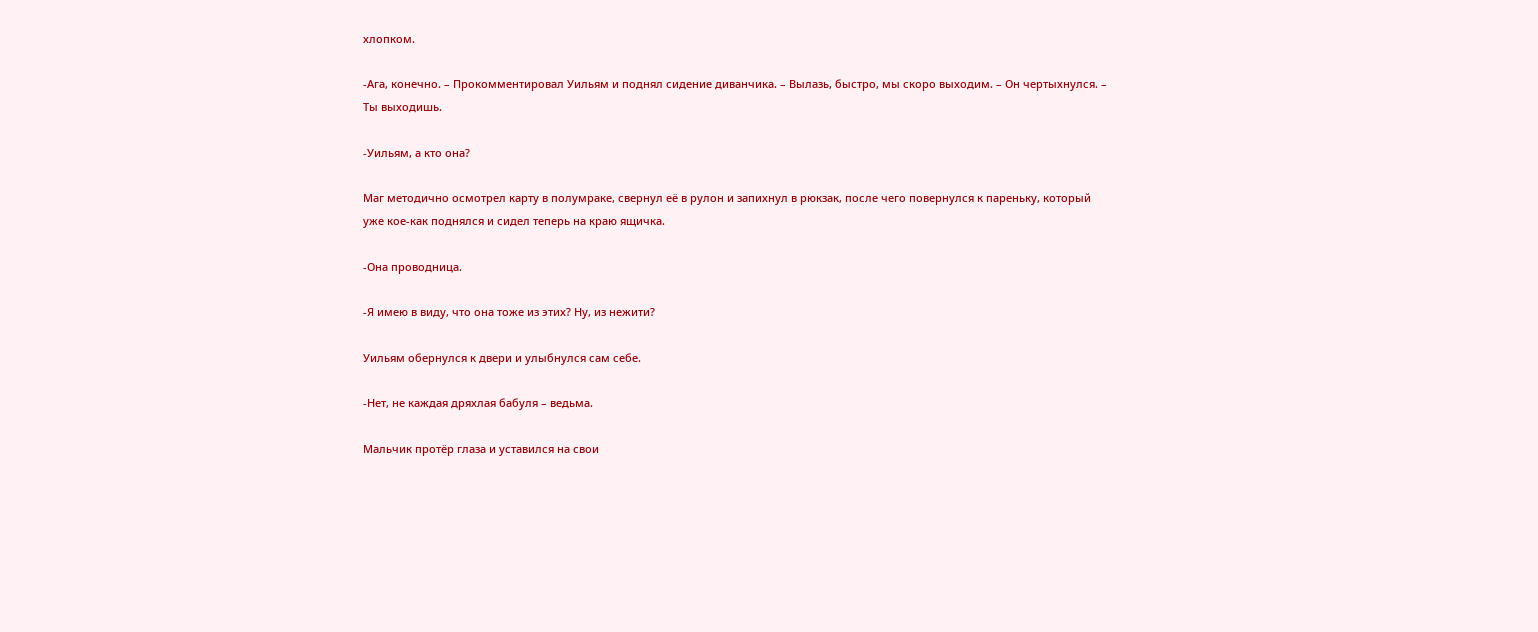хлопком.

-Ага, конечно. – Прокомментировал Уильям и поднял сидение диванчика. – Вылазь, быстро, мы скоро выходим. – Он чертыхнулся. – Ты выходишь.

-Уильям, а кто она?

Маг методично осмотрел карту в полумраке, свернул её в рулон и запихнул в рюкзак, после чего повернулся к пареньку, который уже кое-как поднялся и сидел теперь на краю ящичка.

-Она проводница.

-Я имею в виду, что она тоже из этих? Ну, из нежити?

Уильям обернулся к двери и улыбнулся сам себе.

-Нет, не каждая дряхлая бабуля – ведьма.

Мальчик протёр глаза и уставился на свои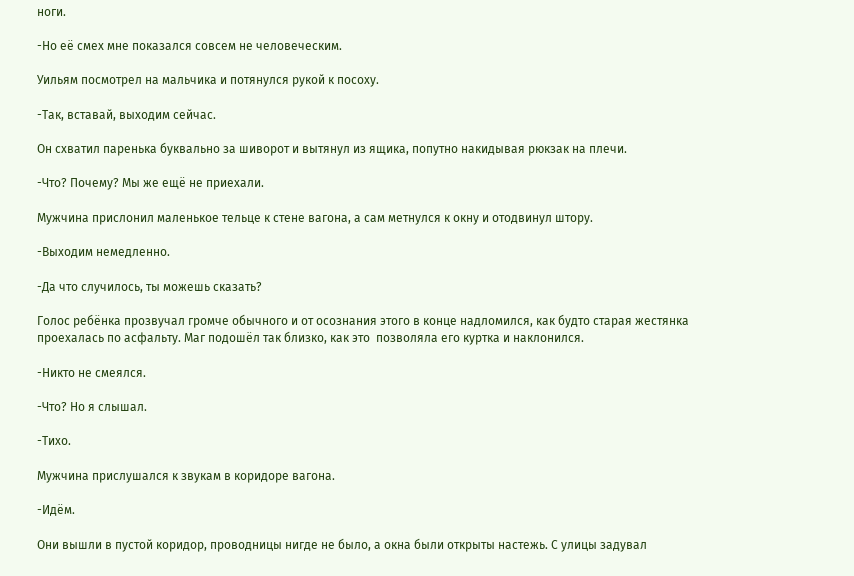ноги.

-Но её смех мне показался совсем не человеческим.

Уильям посмотрел на мальчика и потянулся рукой к посоху.

-Так, вставай, выходим сейчас.

Он схватил паренька буквально за шиворот и вытянул из ящика, попутно накидывая рюкзак на плечи.

-Что? Почему? Мы же ещё не приехали.

Мужчина прислонил маленькое тельце к стене вагона, а сам метнулся к окну и отодвинул штору.

-Выходим немедленно.

-Да что случилось, ты можешь сказать?

Голос ребёнка прозвучал громче обычного и от осознания этого в конце надломился, как будто старая жестянка проехалась по асфальту. Маг подошёл так близко, как это  позволяла его куртка и наклонился.

-Никто не смеялся.

-Что? Но я слышал.

-Тихо.

Мужчина прислушался к звукам в коридоре вагона.

-Идём.

Они вышли в пустой коридор, проводницы нигде не было, а окна были открыты настежь. С улицы задувал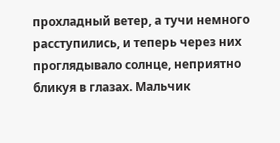прохладный ветер, а тучи немного расступились, и теперь через них проглядывало солнце, неприятно бликуя в глазах. Мальчик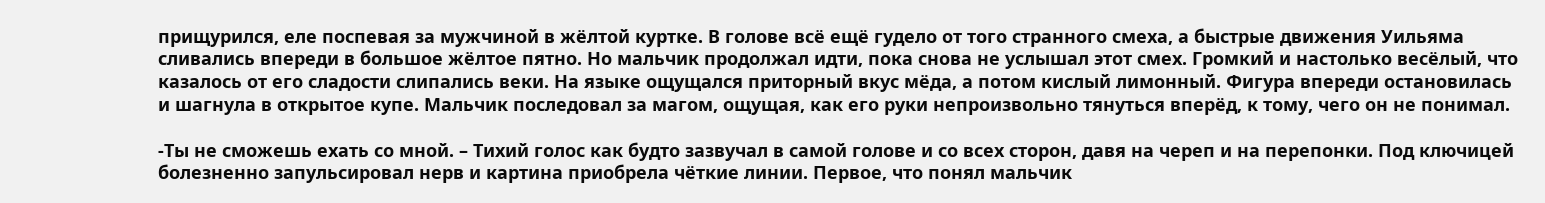прищурился, еле поспевая за мужчиной в жёлтой куртке. В голове всё ещё гудело от того странного смеха, а быстрые движения Уильяма сливались впереди в большое жёлтое пятно. Но мальчик продолжал идти, пока снова не услышал этот смех. Громкий и настолько весёлый, что казалось от его сладости слипались веки. На языке ощущался приторный вкус мёда, а потом кислый лимонный. Фигура впереди остановилась и шагнула в открытое купе. Мальчик последовал за магом, ощущая, как его руки непроизвольно тянуться вперёд, к тому, чего он не понимал.

-Ты не сможешь ехать со мной. – Тихий голос как будто зазвучал в самой голове и со всех сторон, давя на череп и на перепонки. Под ключицей болезненно запульсировал нерв и картина приобрела чёткие линии. Первое, что понял мальчик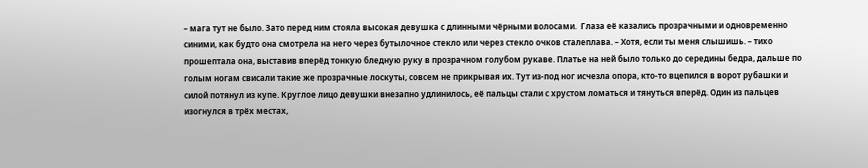– мага тут не было. Зато перед ним стояла высокая девушка с длинными чёрными волосами.  Глаза её казались прозрачными и одновременно синими, как будто она смотрела на него через бутылочное стекло или через стекло очков сталеплава. – Хотя, если ты меня слышишь. – тихо прошептала она, выставив вперёд тонкую бледную руку в прозрачном голубом рукаве. Платье на ней было только до середины бедра, дальше по голым ногам свисали такие же прозрачные лоскуты, совсем не прикрывая их. Тут из-под ног исчезла опора, кто-то вцепился в ворот рубашки и силой потянул из купе. Круглое лицо девушки внезапно удлинилось, её пальцы стали с хрустом ломаться и тянуться вперёд. Один из пальцев изогнулся в трёх местах,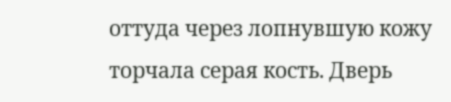оттуда через лопнувшую кожу торчала серая кость. Дверь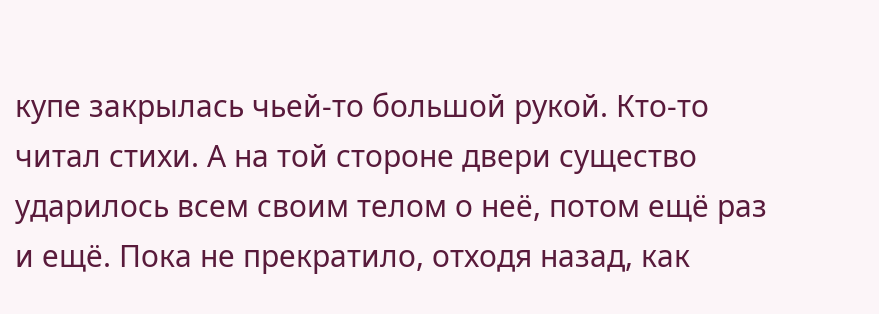купе закрылась чьей-то большой рукой. Кто-то читал стихи. А на той стороне двери существо ударилось всем своим телом о неё, потом ещё раз и ещё. Пока не прекратило, отходя назад, как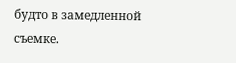будто в замедленной съемке.